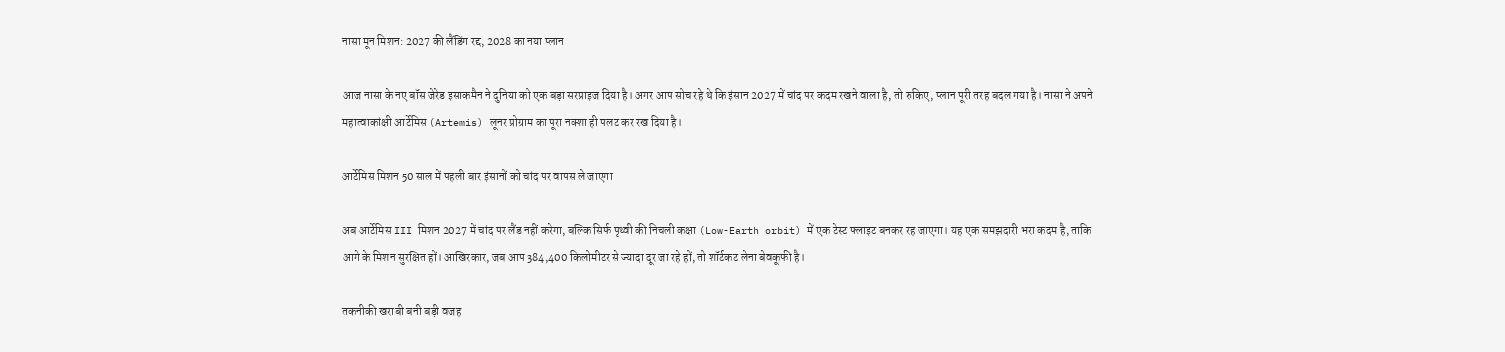नासा मून मिशन: 2027 की लैंडिंग रद्द, 2028 का नया प्लान

आज नासा के नए बॉस जेरेड इसाकमैन ने दुनिया को एक बड़ा सरप्राइज दिया है। अगर आप सोच रहे थे कि इंसान 2027 में चांद पर कदम रखने वाला है, तो रुकिए, प्लान पूरी तरह बदल गया है। नासा ने अपने महात्वाकांक्षी आर्टेमिस (Artemis) लूनर प्रोग्राम का पूरा नक्शा ही पलट कर रख दिया है।

आर्टेमिस मिशन 50 साल में पहली बार इंसानों को चांद पर वापस ले जाएगा

अब आर्टेमिस III मिशन 2027 में चांद पर लैंड नहीं करेगा, बल्कि सिर्फ पृथ्वी की निचली कक्षा (Low-Earth orbit) में एक टेस्ट फ्लाइट बनकर रह जाएगा। यह एक समझदारी भरा कदम है, ताकि आगे के मिशन सुरक्षित हों। आखिरकार, जब आप 384,400 किलोमीटर से ज्यादा दूर जा रहे हों, तो शॉर्टकट लेना बेवकूफी है।

तकनीकी खराबी बनी बड़ी वजह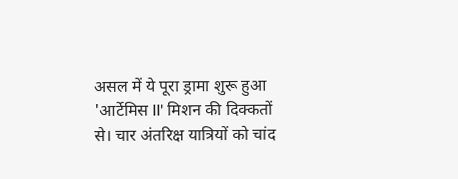असल में ये पूरा ड्रामा शुरू हुआ 'आर्टेमिस II' मिशन की दिक्कतों से। चार अंतरिक्ष यात्रियों को चांद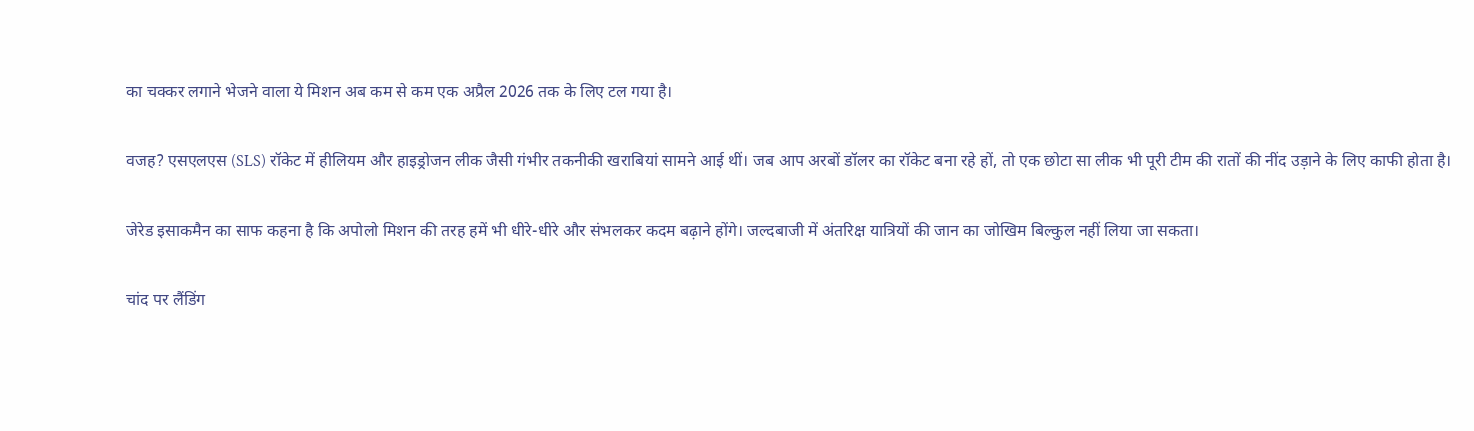का चक्कर लगाने भेजने वाला ये मिशन अब कम से कम एक अप्रैल 2026 तक के लिए टल गया है।

वजह? एसएलएस (SLS) रॉकेट में हीलियम और हाइड्रोजन लीक जैसी गंभीर तकनीकी खराबियां सामने आई थीं। जब आप अरबों डॉलर का रॉकेट बना रहे हों, तो एक छोटा सा लीक भी पूरी टीम की रातों की नींद उड़ाने के लिए काफी होता है।

जेरेड इसाकमैन का साफ कहना है कि अपोलो मिशन की तरह हमें भी धीरे-धीरे और संभलकर कदम बढ़ाने होंगे। जल्दबाजी में अंतरिक्ष यात्रियों की जान का जोखिम बिल्कुल नहीं लिया जा सकता।

चांद पर लैंडिंग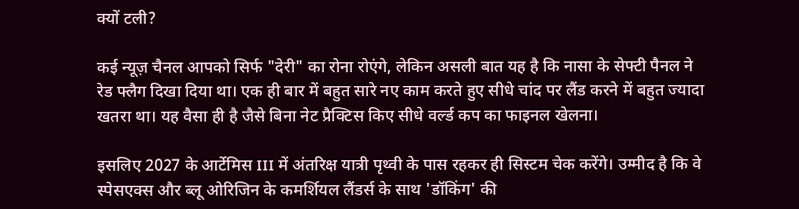क्यों टली?

कई न्यूज़ चैनल आपको सिर्फ "देरी" का रोना रोएंगे, लेकिन असली बात यह है कि नासा के सेफ्टी पैनल ने रेड फ्लैग दिखा दिया था। एक ही बार में बहुत सारे नए काम करते हुए सीधे चांद पर लैंड करने में बहुत ज्यादा खतरा था। यह वैसा ही है जैसे बिना नेट प्रैक्टिस किए सीधे वर्ल्ड कप का फाइनल खेलना।

इसलिए 2027 के आर्टेमिस III में अंतरिक्ष यात्री पृथ्वी के पास रहकर ही सिस्टम चेक करेंगे। उम्मीद है कि वे स्पेसएक्स और ब्लू ओरिजिन के कमर्शियल लैंडर्स के साथ 'डॉकिंग' की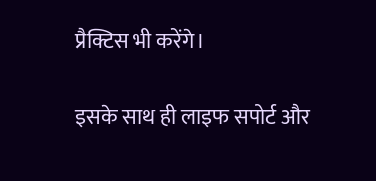प्रैक्टिस भी करेंगे।

इसके साथ ही लाइफ सपोर्ट और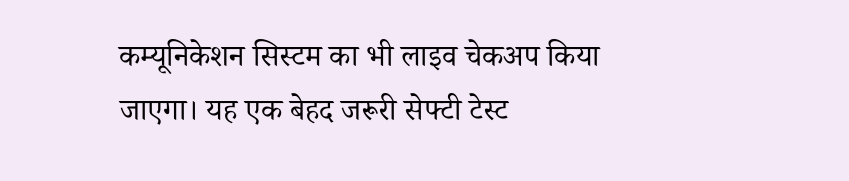कम्यूनिकेशन सिस्टम का भी लाइव चेकअप किया जाएगा। यह एक बेहद जरूरी सेफ्टी टेस्ट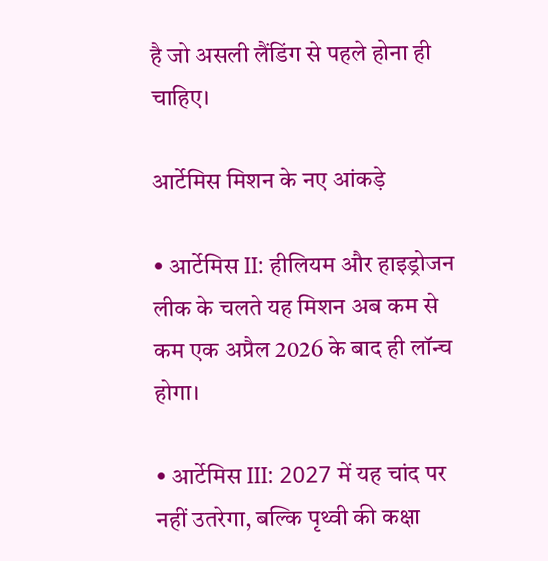है जो असली लैंडिंग से पहले होना ही चाहिए।

आर्टेमिस मिशन के नए आंकड़े

• आर्टेमिस II: हीलियम और हाइड्रोजन लीक के चलते यह मिशन अब कम से कम एक अप्रैल 2026 के बाद ही लॉन्च होगा।

• आर्टेमिस III: 2027 में यह चांद पर नहीं उतरेगा, बल्कि पृथ्वी की कक्षा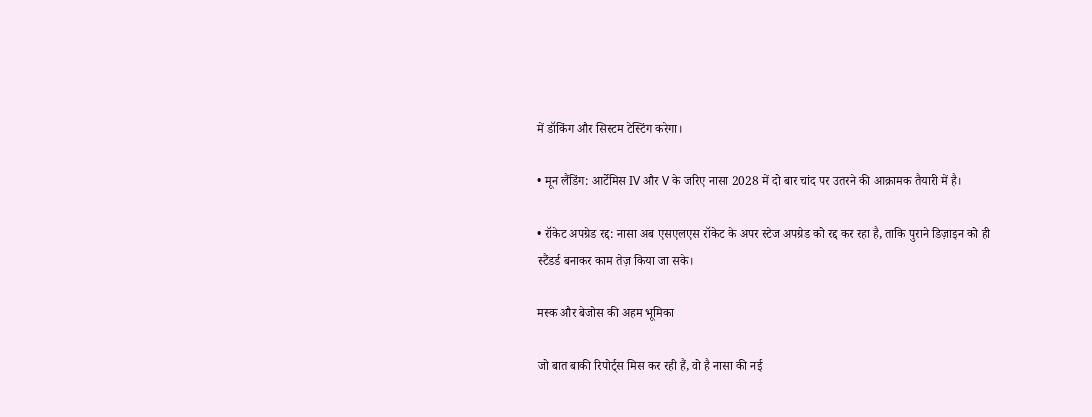में डॉकिंग और सिस्टम टेस्टिंग करेगा।

• मून लैंडिंग: आर्टेमिस IV और V के जरिए नासा 2028 में दो बार चांद पर उतरने की आक्रामक तैयारी में है।

• रॉकेट अपग्रेड रद्द: नासा अब एसएलएस रॉकेट के अपर स्टेज अपग्रेड को रद्द कर रहा है, ताकि पुराने डिज़ाइन को ही स्टैंडर्ड बनाकर काम तेज़ किया जा सके।

मस्क और बेजोस की अहम भूमिका

जो बात बाकी रिपोर्ट्स मिस कर रही हैं, वो है नासा की नई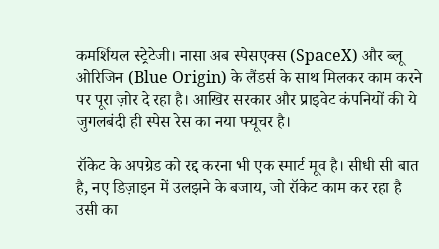कमर्शियल स्ट्रेटेजी। नासा अब स्पेसएक्स (SpaceX) और ब्लू ओरिजिन (Blue Origin) के लैंडर्स के साथ मिलकर काम करने पर पूरा ज़ोर दे रहा है। आखिर सरकार और प्राइवेट कंपनियों की ये जुगलबंदी ही स्पेस रेस का नया फ्यूचर है।

रॉकेट के अपग्रेड को रद्द करना भी एक स्मार्ट मूव है। सीधी सी बात है, नए डिज़ाइन में उलझने के बजाय, जो रॉकेट काम कर रहा है उसी का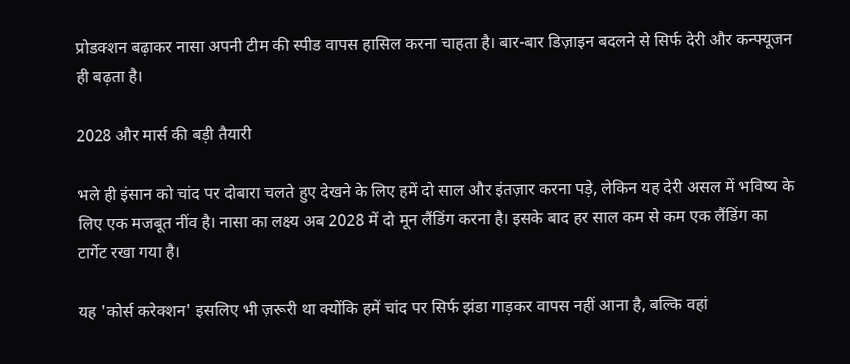प्रोडक्शन बढ़ाकर नासा अपनी टीम की स्पीड वापस हासिल करना चाहता है। बार-बार डिज़ाइन बदलने से सिर्फ देरी और कन्फ्यूजन ही बढ़ता है।

2028 और मार्स की बड़ी तैयारी

भले ही इंसान को चांद पर दोबारा चलते हुए देखने के लिए हमें दो साल और इंतज़ार करना पड़े, लेकिन यह देरी असल में भविष्य के लिए एक मजबूत नींव है। नासा का लक्ष्य अब 2028 में दो मून लैंडिंग करना है। इसके बाद हर साल कम से कम एक लैंडिंग का टार्गेट रखा गया है।

यह 'कोर्स करेक्शन' इसलिए भी ज़रूरी था क्योंकि हमें चांद पर सिर्फ झंडा गाड़कर वापस नहीं आना है, बल्कि वहां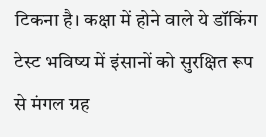टिकना है। कक्षा में होने वाले ये डॉकिंग टेस्ट भविष्य में इंसानों को सुरक्षित रूप से मंगल ग्रह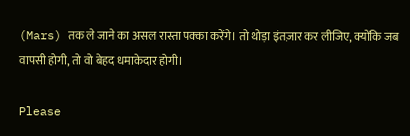(Mars) तक ले जाने का असल रास्ता पक्का करेंगे। तो थोड़ा इंतज़ार कर लीजिए, क्योंकि जब वापसी होगी, तो वो बेहद धमाकेदार होगी।

Please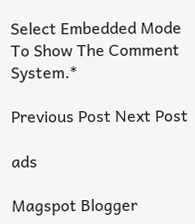Select Embedded Mode To Show The Comment System.*

Previous Post Next Post

ads

Magspot Blogger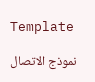Template

نموذج الاتصال